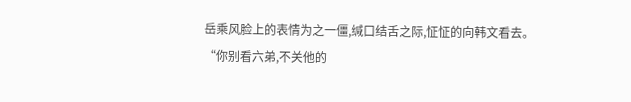岳乘风脸上的表情为之一僵,缄口结舌之际,怔怔的向韩文看去。
“你别看六弟,不关他的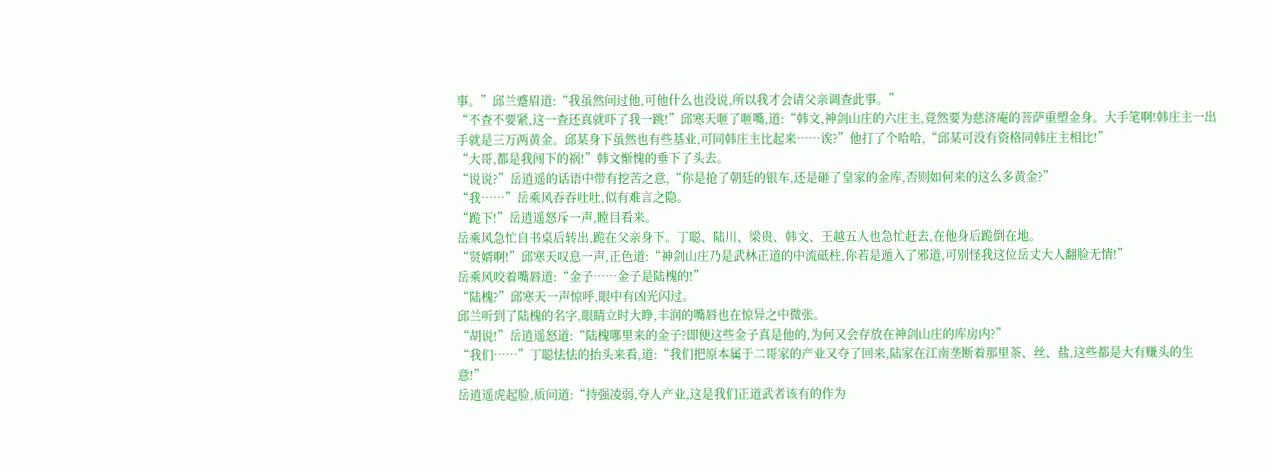事。”邱兰蹙眉道:“我虽然问过他,可他什么也没说,所以我才会请父亲调查此事。”
“不查不要紧,这一查还真就吓了我一跳!”邱寒天咂了咂嘴,道:“韩文,神剑山庄的六庄主,竟然要为慈济庵的菩萨重塑金身。大手笔啊!韩庄主一出手就是三万两黄金。邱某身下虽然也有些基业,可同韩庄主比起来……诶?”他打了个哈哈,“邱某可没有资格同韩庄主相比!”
“大哥,都是我闯下的祸!”韩文惭愧的垂下了头去。
“说说?”岳逍遥的话语中带有挖苦之意,“你是抢了朝廷的银车,还是砸了皇家的金库,否则如何来的这么多黄金?”
“我……”岳乘风吞吞吐吐,似有难言之隐。
“跪下!”岳逍遥怒斥一声,瞠目看来。
岳乘风急忙自书桌后转出,跪在父亲身下。丁聪、陆川、梁贵、韩文、王越五人也急忙赶去,在他身后跪倒在地。
“贤婿啊!”邱寒天叹息一声,正色道:“神剑山庄乃是武林正道的中流砥柱,你若是遁入了邪道,可别怪我这位岳丈大人翻脸无情!”
岳乘风咬着嘴唇道:“金子……金子是陆槐的!”
“陆槐?”邱寒天一声惊呼,眼中有凶光闪过。
邱兰听到了陆槐的名字,眼睛立时大睁,丰润的嘴唇也在惊异之中微张。
“胡说!”岳逍遥怒道:“陆槐哪里来的金子?即便这些金子真是他的,为何又会存放在神剑山庄的库房内?”
“我们……”丁聪怯怯的抬头来看,道:“我们把原本属于二哥家的产业又夺了回来,陆家在江南垄断着那里茶、丝、盐,这些都是大有赚头的生意!”
岳逍遥虎起脸,质问道:“持强凌弱,夺人产业,这是我们正道武者该有的作为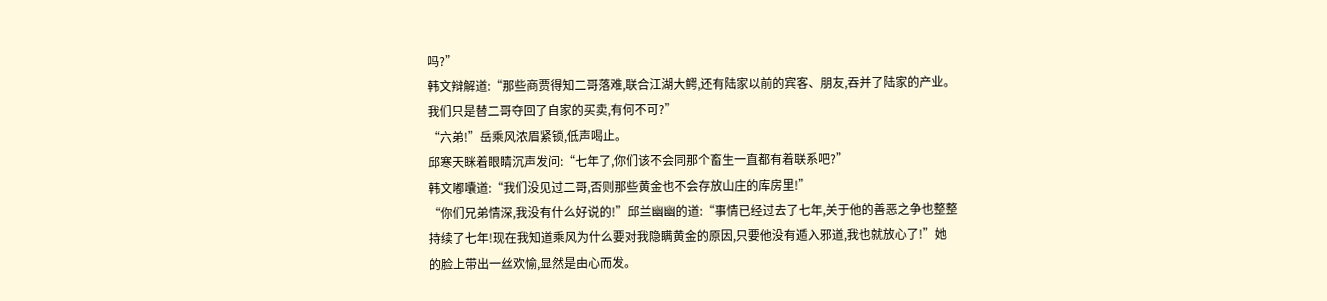吗?”
韩文辩解道:“那些商贾得知二哥落难,联合江湖大鳄,还有陆家以前的宾客、朋友,吞并了陆家的产业。我们只是替二哥夺回了自家的买卖,有何不可?”
“六弟!”岳乘风浓眉紧锁,低声喝止。
邱寒天眯着眼睛沉声发问:“七年了,你们该不会同那个畜生一直都有着联系吧?”
韩文嘟囔道:“我们没见过二哥,否则那些黄金也不会存放山庄的库房里!”
“你们兄弟情深,我没有什么好说的!”邱兰幽幽的道:“事情已经过去了七年,关于他的善恶之争也整整持续了七年!现在我知道乘风为什么要对我隐瞒黄金的原因,只要他没有遁入邪道,我也就放心了!”她的脸上带出一丝欢愉,显然是由心而发。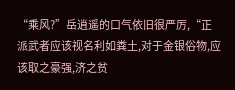“乘风?”岳逍遥的口气依旧很严厉,“正派武者应该视名利如粪土,对于金银俗物,应该取之豪强,济之贫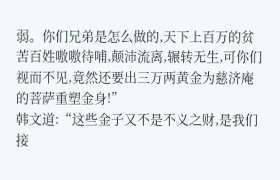弱。你们兄弟是怎么做的,天下上百万的贫苦百姓嗷嗷待哺,颠沛流离,辗转无生,可你们视而不见,竟然还要出三万两黄金为慈济庵的菩萨重塑金身!”
韩文道:“这些金子又不是不义之财,是我们接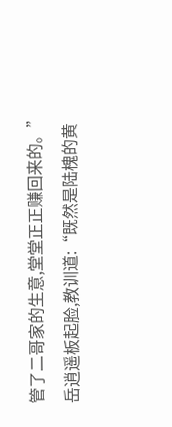管了二哥家的生意,堂堂正正赚回来的。”
岳逍遥板起脸,教训道:“既然是陆槐的黄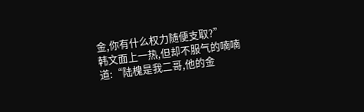金,你有什么权力随便支取?”
韩文面上一热,但却不服气的喃喃道:“陆槐是我二哥,他的金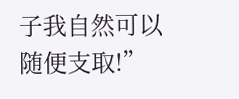子我自然可以随便支取!”